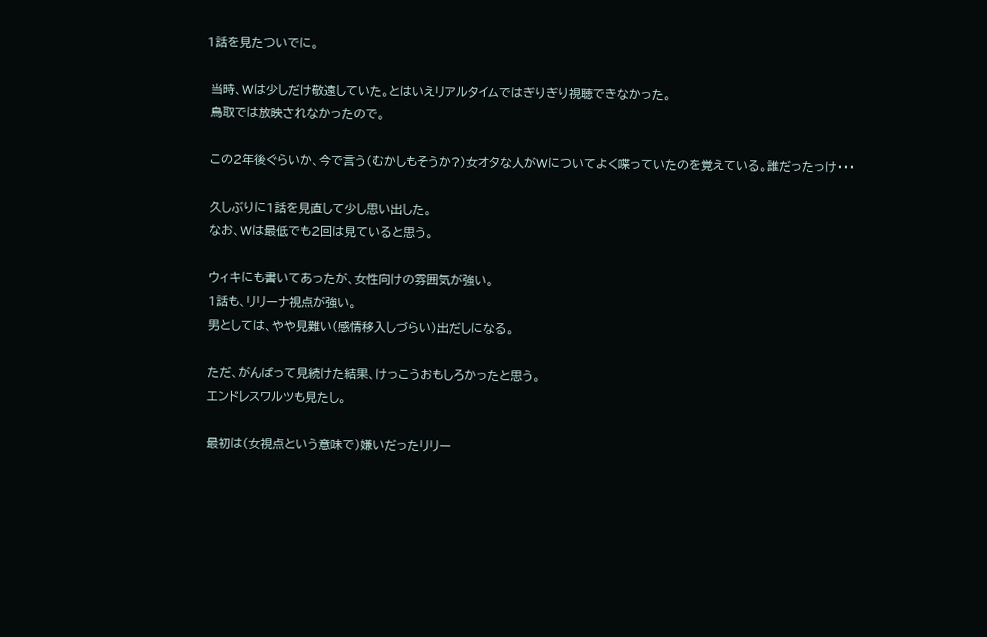1話を見たついでに。

 当時、Wは少しだけ敬遠していた。とはいえリアルタイムではぎりぎり視聴できなかった。
 鳥取では放映されなかったので。

 この2年後ぐらいか、今で言う(むかしもそうか?)女オタな人がWについてよく喋っていたのを覚えている。誰だったっけ・・・

 久しぶりに1話を見直して少し思い出した。
 なお、Wは最低でも2回は見ていると思う。

 ウィキにも書いてあったが、女性向けの雰囲気が強い。
 1話も、リリーナ視点が強い。
 男としては、やや見難い(感情移入しづらい)出だしになる。

 ただ、がんばって見続けた結果、けっこうおもしろかったと思う。
 エンドレスワルツも見たし。

 最初は(女視点という意味で)嫌いだったリリー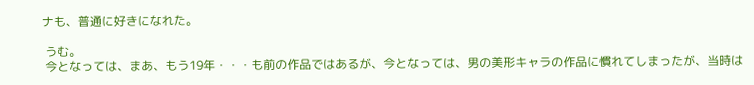ナも、普通に好きになれた。

 うむ。
 今となっては、まあ、もう19年・・・も前の作品ではあるが、今となっては、男の美形キャラの作品に慣れてしまったが、当時は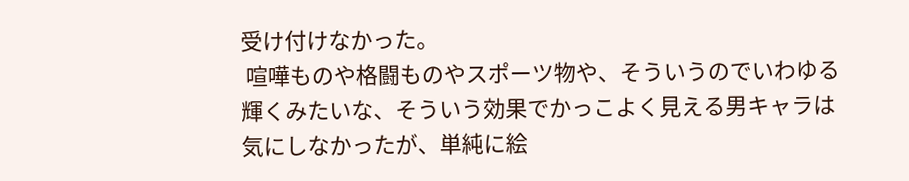受け付けなかった。
 喧嘩ものや格闘ものやスポーツ物や、そういうのでいわゆる輝くみたいな、そういう効果でかっこよく見える男キャラは気にしなかったが、単純に絵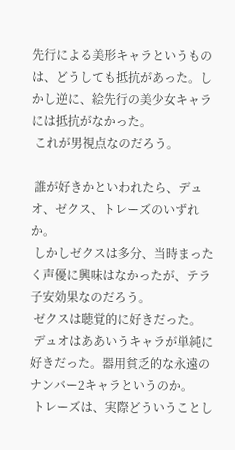先行による美形キャラというものは、どうしても抵抗があった。しかし逆に、絵先行の美少女キャラには抵抗がなかった。
 これが男視点なのだろう。

 誰が好きかといわれたら、デュオ、ゼクス、トレーズのいずれか。
 しかしゼクスは多分、当時まったく声優に興味はなかったが、テラ子安効果なのだろう。
 ゼクスは聴覚的に好きだった。
 デュオはああいうキャラが単純に好きだった。器用貧乏的な永遠のナンバー2キャラというのか。
 トレーズは、実際どういうことし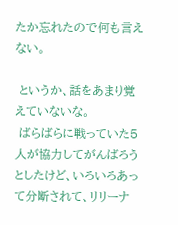たか忘れたので何も言えない。

 というか、話をあまり覚えていないな。
 ばらばらに戦っていた5人が協力してがんばろうとしたけど、いろいろあって分断されて、リリーナ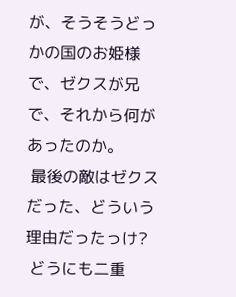が、そうそうどっかの国のお姫様で、ゼクスが兄で、それから何があったのか。
 最後の敵はゼクスだった、どういう理由だったっけ?
 どうにも二重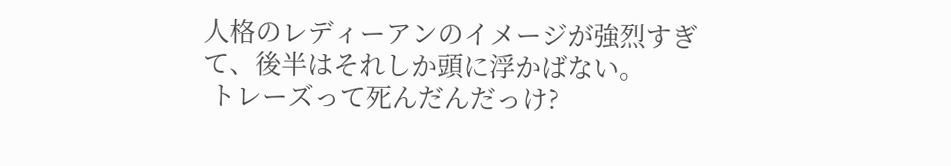人格のレディーアンのイメージが強烈すぎて、後半はそれしか頭に浮かばない。
 トレーズって死んだんだっけ?